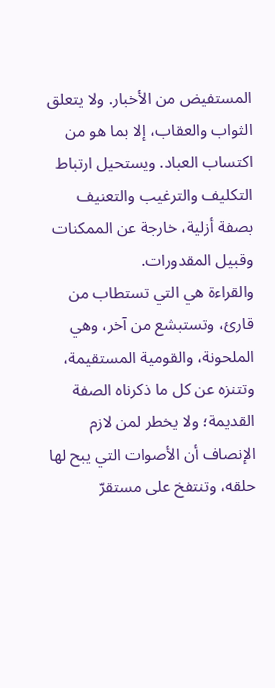المستفيض من الأخبار. ولا يتعلق الثواب والعقاب، إلا بما هو من اكتساب العباد. ويستحيل ارتباط التكليف والترغيب والتعنيف بصفة أزلية، خارجة عن الممكنات وقبيل المقدورات.
والقراءة هي التي تستطاب من قارئ، وتستبشع من آخر، وهي الملحونة، والقومية المستقيمة، وتتنزه عن كل ما ذكرناه الصفة القديمة؛ ولا يخطر لمن لازم الإنصاف أن الأصوات التي يبح لها حلقه، وتنتفخ على مستقرّ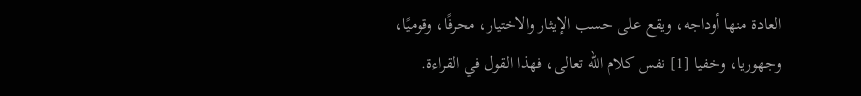العادة منها أوداجه، ويقع على حسب الإيثار والاختيار، محرفًا، وقوميًا، وجهوريا، وخفيا [1] نفس كلام الله تعالى، فهذا القول في القراءة.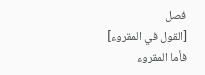فصل
[القول في المقروء]
فأما المقروء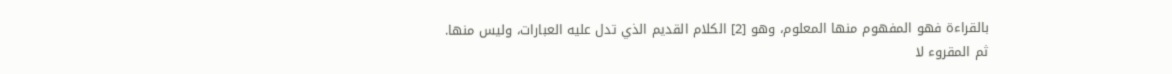بالقراءة فهو المفهوم منها المعلوم، وهو [2] الكلام القديم الذي تدل عليه العبارات، وليس منها.
ثم المقروء لا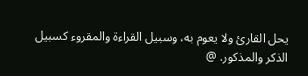يحل القارئ ولا يعوم به، وسبيل القراءة والمقروء كسبيل الذكر والمذكور. @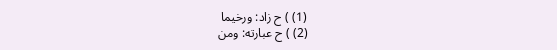(1) ) ح زاد: ورخيما
(2) ) ح عبارته: ومن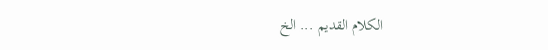الكلام القديم ... الخ